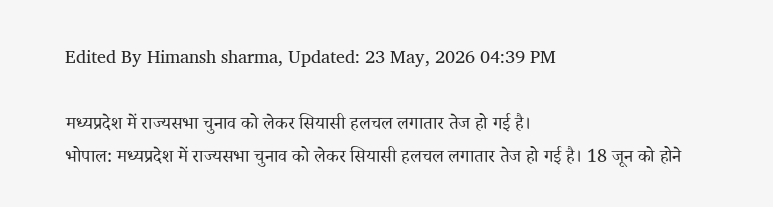Edited By Himansh sharma, Updated: 23 May, 2026 04:39 PM

मध्यप्रदेश में राज्यसभा चुनाव को लेकर सियासी हलचल लगातार तेज हो गई है।
भोपाल: मध्यप्रदेश में राज्यसभा चुनाव को लेकर सियासी हलचल लगातार तेज हो गई है। 18 जून को होने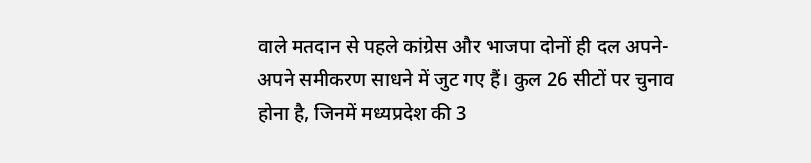वाले मतदान से पहले कांग्रेस और भाजपा दोनों ही दल अपने-अपने समीकरण साधने में जुट गए हैं। कुल 26 सीटों पर चुनाव होना है, जिनमें मध्यप्रदेश की 3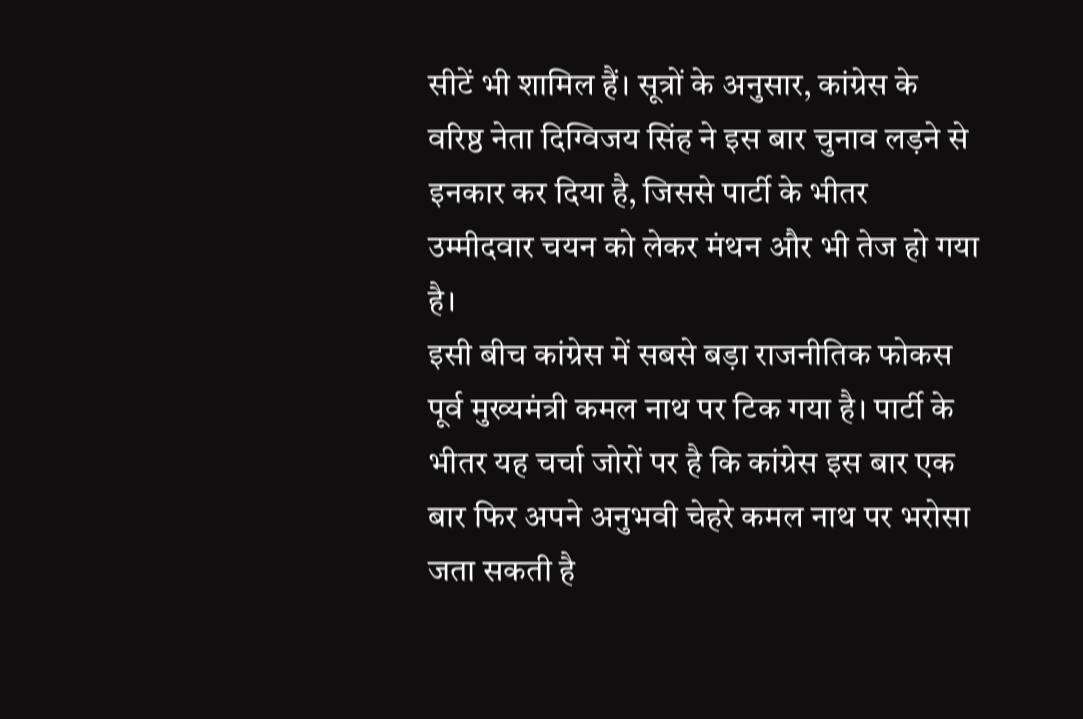सीटें भी शामिल हैं। सूत्रों के अनुसार, कांग्रेस के वरिष्ठ नेता दिग्विजय सिंह ने इस बार चुनाव लड़ने से इनकार कर दिया है, जिससे पार्टी के भीतर उम्मीदवार चयन को लेकर मंथन और भी तेज हो गया है।
इसी बीच कांग्रेस में सबसे बड़ा राजनीतिक फोकस पूर्व मुख्यमंत्री कमल नाथ पर टिक गया है। पार्टी के भीतर यह चर्चा जोरों पर है कि कांग्रेस इस बार एक बार फिर अपने अनुभवी चेहरे कमल नाथ पर भरोसा जता सकती है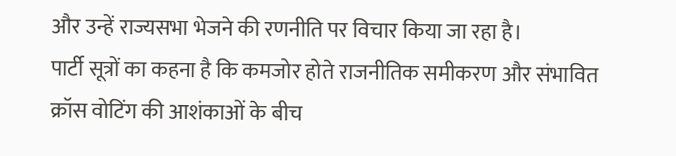और उन्हें राज्यसभा भेजने की रणनीति पर विचार किया जा रहा है।
पार्टी सूत्रों का कहना है कि कमजोर होते राजनीतिक समीकरण और संभावित क्रॉस वोटिंग की आशंकाओं के बीच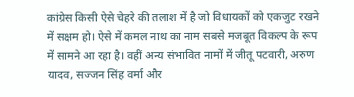कांग्रेस किसी ऐसे चेहरे की तलाश में है जो विधायकों को एकजुट रखने में सक्षम हो। ऐसे में कमल नाथ का नाम सबसे मजबूत विकल्प के रूप में सामने आ रहा है। वहीं अन्य संभावित नामों में जीतू पटवारी, अरुण यादव, सज्जन सिंह वर्मा और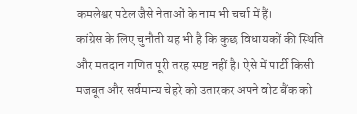कमलेश्वर पटेल जैसे नेताओं के नाम भी चर्चा में हैं।
कांग्रेस के लिए चुनौती यह भी है कि कुछ विधायकों की स्थिति और मतदान गणित पूरी तरह स्पष्ट नहीं है। ऐसे में पार्टी किसी मजबूत और सर्वमान्य चेहरे को उतारकर अपने वोट बैंक को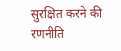सुरक्षित करने की रणनीति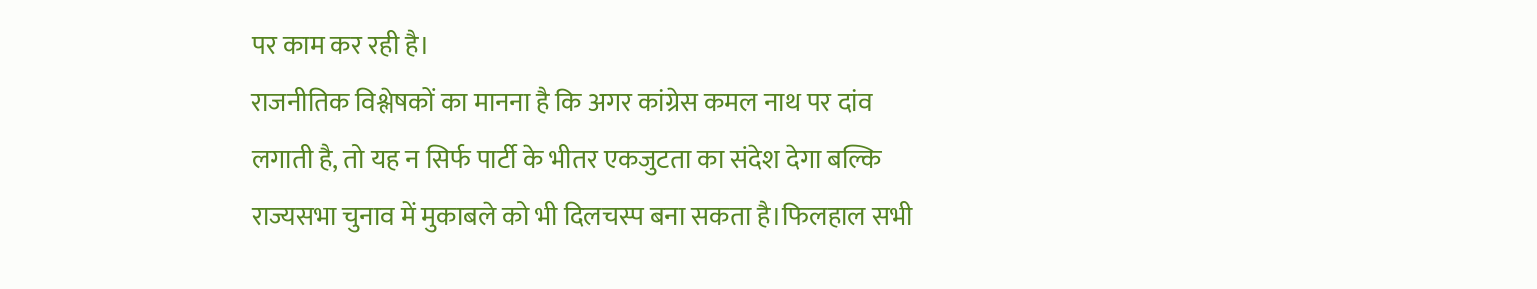पर काम कर रही है।
राजनीतिक विश्लेषकों का मानना है कि अगर कांग्रेस कमल नाथ पर दांव लगाती है, तो यह न सिर्फ पार्टी के भीतर एकजुटता का संदेश देगा बल्कि राज्यसभा चुनाव में मुकाबले को भी दिलचस्प बना सकता है।फिलहाल सभी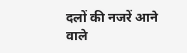दलों की नजरें आने वाले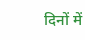दिनों में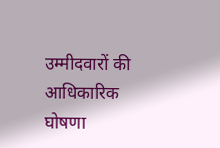उम्मीदवारों की आधिकारिक घोषणा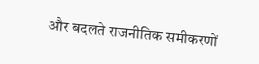और बदलते राजनीतिक समीकरणों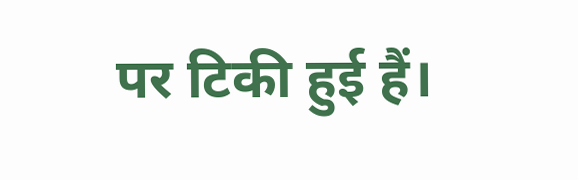पर टिकी हुई हैं।